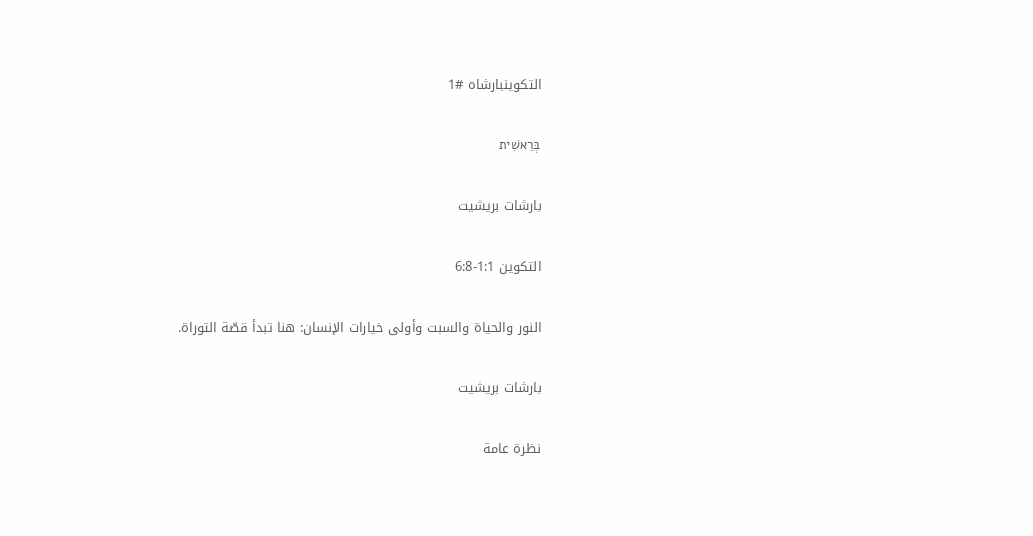التكوينبارشاه #1

בְּרֵאשִׁית

بارشات بريشيت

التكوين 1:1-6:8

النور والحياة والسبت وأولى خيارات الإنسان: هنا تبدأ قصّة التوراة.

بارشات بريشيت

نظرة عامة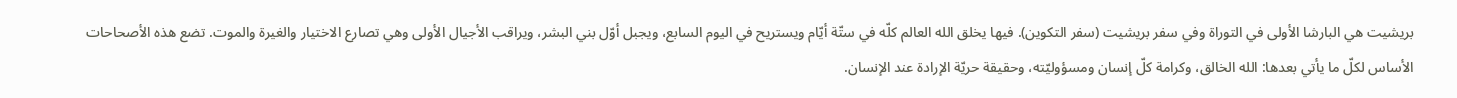بريشيت هي البارشا الأولى في التوراة وفي سفر بريشيت (سفر التكوين). فيها يخلق الله العالم كلّه في ستّة أيّام ويستريح في اليوم السابع، ويجبل أوّل بني البشر، ويراقب الأجيال الأولى وهي تصارع الاختيار والغيرة والموت. تضع هذه الأصحاحات الأساس لكلّ ما يأتي بعدها: الله الخالق، وكرامة كلّ إنسان ومسؤوليّته، وحقيقة حريّة الإرادة عند الإنسان.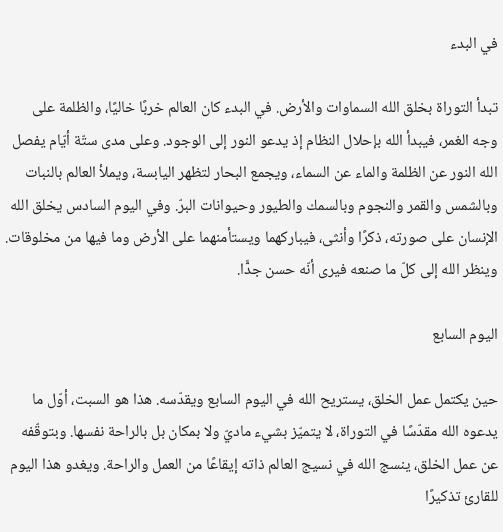في البدء

تبدأ التوراة بخلق الله السماوات والأرض. في البدء كان العالم خربًا خاليًا، والظلمة على وجه الغمر، فيبدأ الله بإحلال النظام إذ يدعو النور إلى الوجود. وعلى مدى ستّة أيّام يفصل الله النور عن الظلمة والماء عن السماء، ويجمع البحار لتظهر اليابسة، ويملأ العالم بالنبات وبالشمس والقمر والنجوم وبالسمك والطيور وحيوانات البرّ. وفي اليوم السادس يخلق الله الإنسان على صورته، ذكرًا وأنثى، فيباركهما ويستأمنهما على الأرض وما فيها من مخلوقات. وينظر الله إلى كلّ ما صنعه فيرى أنّه حسن جدًّا.

اليوم السابع

حين يكتمل عمل الخلق، يستريح الله في اليوم السابع ويقدّسه. هذا هو السبت، أوّل ما يدعوه الله مقدّسًا في التوراة، لا يتميّز بشيء ماديّ ولا بمكان بل بالراحة نفسها. وبتوقّفه عن عمل الخلق، ينسج الله في نسيج العالم ذاته إيقاعًا من العمل والراحة. ويغدو هذا اليوم للقارئ تذكيرًا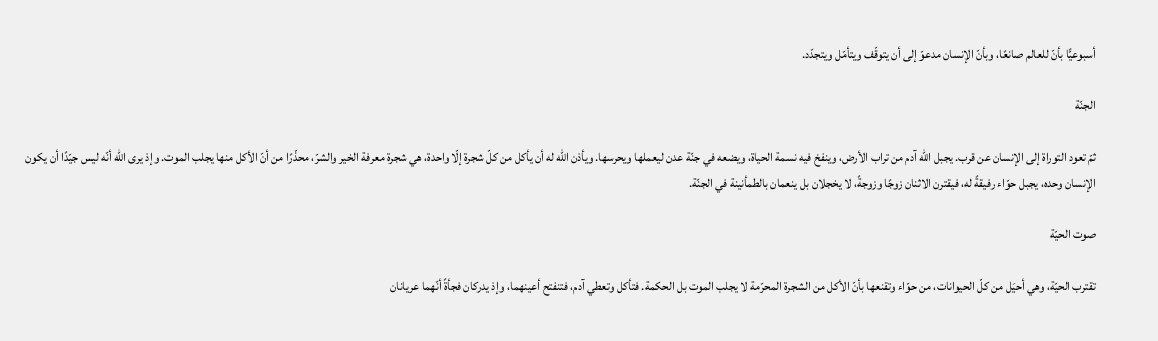أسبوعيًّا بأنّ للعالم صانعًا، وبأنّ الإنسان مدعوّ إلى أن يتوقّف ويتأمّل ويتجدّد.

الجنّة

ثمّ تعود التوراة إلى الإنسان عن قرب. يجبل الله آدم من تراب الأرض، وينفخ فيه نسمة الحياة، ويضعه في جنّة عدن ليعملها ويحرسها. ويأذن الله له أن يأكل من كلّ شجرة إلّا واحدة، هي شجرة معرفة الخير والشرّ، محذّرًا من أنّ الأكل منها يجلب الموت. وإذ يرى الله أنّه ليس جيّدًا أن يكون الإنسان وحده، يجبل حوّاء رفيقةً له، فيقترن الاثنان زوجًا وزوجةً، لا يخجلان بل ينعمان بالطمأنينة في الجنّة.

صوت الحيّة

تقترب الحيّة، وهي أحيَل من كلّ الحيوانات، من حوّاء وتقنعها بأنّ الأكل من الشجرة المحرّمة لا يجلب الموت بل الحكمة. فتأكل وتعطي آدم، فتنفتح أعينهما، وإذ يدركان فجأةً أنّهما عريانان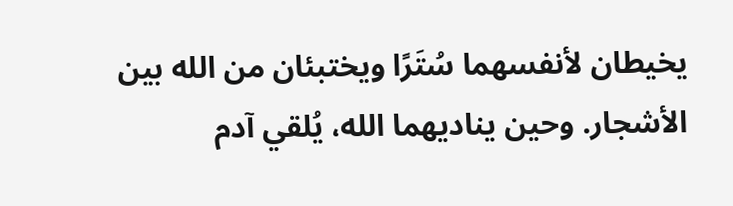يخيطان لأنفسهما سُتَرًا ويختبئان من الله بين الأشجار. وحين يناديهما الله، يُلقي آدم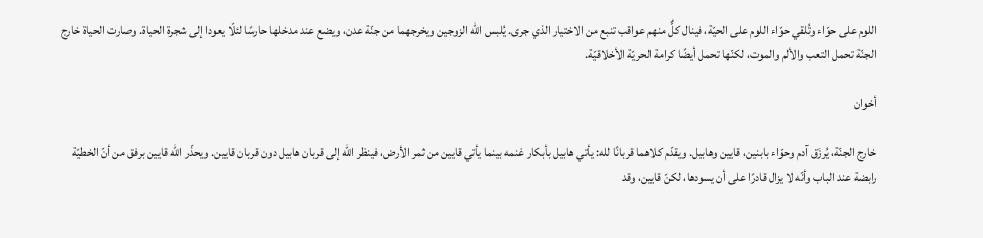اللوم على حوّاء وتُلقي حوّاء اللوم على الحيّة، فينال كلٌّ منهم عواقب تنبع من الاختيار الذي جرى. يُلبس الله الزوجين ويخرجهما من جنّة عدن، ويضع عند مدخلها حارسًا لئلّا يعودا إلى شجرة الحياة. وصارت الحياة خارج الجنّة تحمل التعب والألم والموت، لكنّها تحمل أيضًا كرامة الحريّة الأخلاقيّة.

أخوان

خارج الجنّة، يُرزَق آدم وحوّاء بابنين، قايين وهابيل. ويقدّم كلاهما قربانًا لله: يأتي هابيل بأبكار غنمه بينما يأتي قايين من ثمر الأرض، فينظر الله إلى قربان هابيل دون قربان قايين. ويحذّر الله قايين برفق من أنّ الخطيّة رابضة عند الباب وأنّه لا يزال قادرًا على أن يسودها، لكنّ قايين، وقد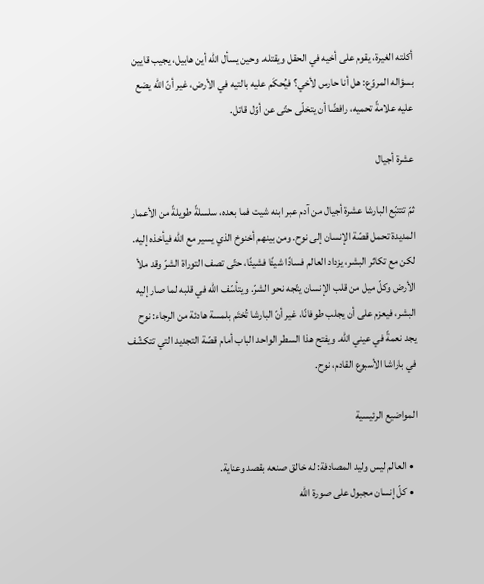أكلته الغيرة، يقوم على أخيه في الحقل ويقتله. وحين يسأل الله أين هابيل، يجيب قايين بسؤاله المروّع: هل أنا حارس لأخي؟ فيُحكَم عليه بالتيه في الأرض، غير أنّ الله يضع عليه علامةً تحميه، رافضًا أن يتخلّى حتّى عن أوّل قاتل.

عشرة أجيال

ثمّ تتتبّع البارشا عشرة أجيال من آدم عبر ابنه شيت فما بعده، سلسلةً طويلةً من الأعمار المديدة تحمل قصّة الإنسان إلى نوح. ومن بينهم أخنوخ الذي يسير مع الله فيأخذه إليه. لكن مع تكاثر البشر، يزداد العالم فسادًا شيئًا فشيئًا، حتّى تصف التوراة الشرّ وقد ملأ الأرض وكلّ ميل من قلب الإنسان يتّجه نحو الشرّ. ويتأسّف الله في قلبه لما صار إليه البشر، فيعزم على أن يجلب طوفانًا، غير أنّ البارشا تُختَم بلمسة هادئة من الرجاء: نوح يجد نعمةً في عيني الله. ويفتح هذا السطر الواحد الباب أمام قصّة التجديد التي تتكشّف في باراشا الأسبوع القادم، نوح.

المواضيع الرئيسية

  • العالم ليس وليد المصادفة: له خالق صنعه بقصد وعناية.
  • كلّ إنسان مجبول على صورة الله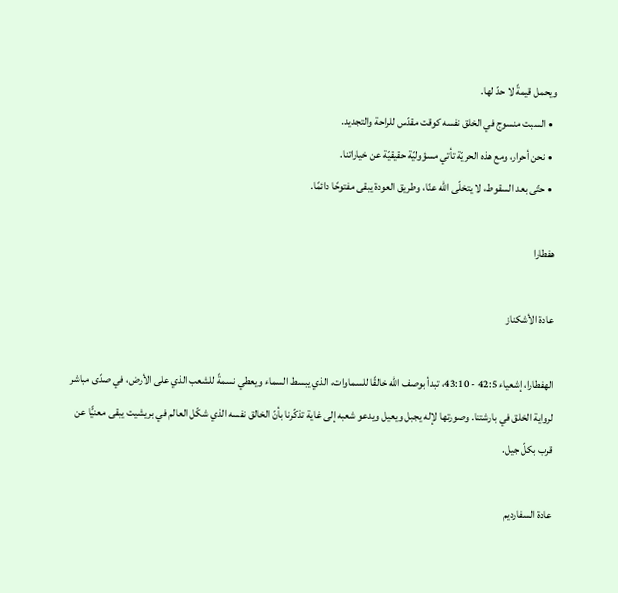ويحمل قيمةً لا حدّ لها.
  • السبت منسوج في الخلق نفسه كوقت مقدّس للراحة والتجديد.
  • نحن أحرار، ومع هذه الحريّة تأتي مسؤوليّة حقيقيّة عن خياراتنا.
  • حتّى بعد السقوط، لا يتخلّى الله عنّا، وطريق العودة يبقى مفتوحًا دائمًا.

هفطارا

عادة الأشكناز

الهفطارا، إشعياء 42:5 - 43:10، تبدأ بوصف الله خالقًا للسماوات، الذي يبسط السماء ويعطي نسمةً للشعب الذي على الأرض، في صدًى مباشر لرواية الخلق في بارشتنا. وصورتها لإله يجبل ويعيل ويدعو شعبه إلى غاية تذكّرنا بأنّ الخالق نفسه الذي شكّل العالم في بريشيت يبقى معنيًّا عن قرب بكلّ جيل.

عادة السفارديم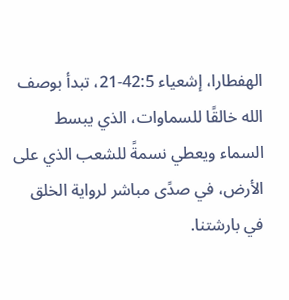الهفطارا، إشعياء 42:5-21، تبدأ بوصف الله خالقًا للسماوات، الذي يبسط السماء ويعطي نسمةً للشعب الذي على الأرض، في صدًى مباشر لرواية الخلق في بارشتنا.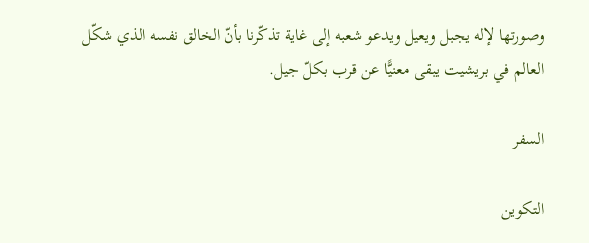وصورتها لإله يجبل ويعيل ويدعو شعبه إلى غاية تذكّرنا بأنّ الخالق نفسه الذي شكّل العالم في بريشيت يبقى معنيًّا عن قرب بكلّ جيل.

السفر

التكوين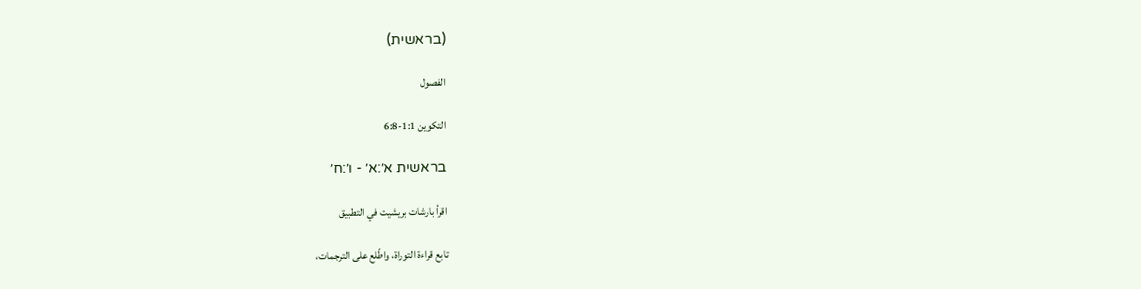(בראשית)

الفصول

التكوين 1:1-6:8

בראשית א׳:א׳ - ו׳:ח׳

اقرأ بارشات بريشيت في التطبيق

تابع قراءة التوراة، واطّلع على الترجمات،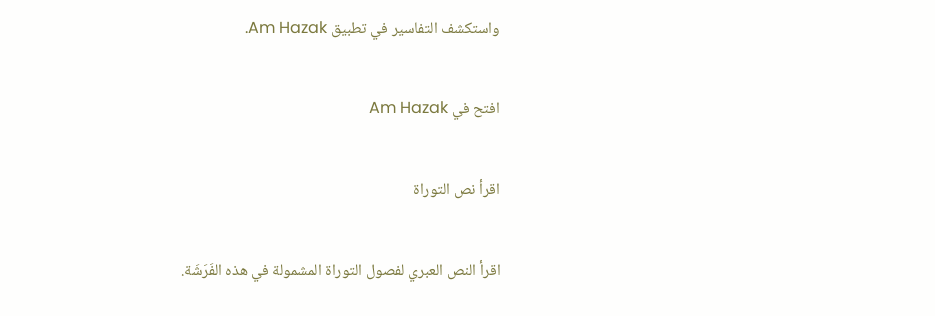واستكشف التفاسير في تطبيق Am Hazak.

افتح في Am Hazak

اقرأ نص التوراة

اقرأ النص العبري لفصول التوراة المشمولة في هذه الفَرَشَة.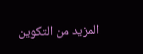المزيد من التكوين